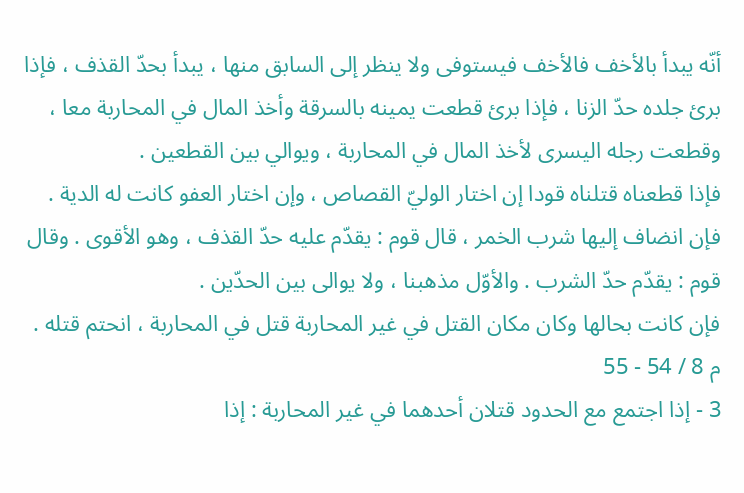أنّه يبدأ بالأخف فالأخف فيستوفى ولا ينظر إلى السابق منها ، يبدأ بحدّ القذف ، فإذا برئ جلده حدّ الزنا ، فإذا برئ قطعت يمينه بالسرقة وأخذ المال في المحاربة معا ، وقطعت رجله اليسرى لأخذ المال في المحاربة ، ويوالي بين القطعين .
فإذا قطعناه قتلناه قودا إن اختار الوليّ القصاص ، وإن اختار العفو كانت له الدية .
فإن انضاف إليها شرب الخمر ، قال قوم : يقدّم عليه حدّ القذف ، وهو الأقوى . وقال قوم : يقدّم حدّ الشرب . والأوّل مذهبنا ، ولا يوالى بين الحدّين .
فإن كانت بحالها وكان مكان القتل في غير المحاربة قتل في المحاربة ، انحتم قتله .
م 8 / 54 - 55
3 - إذا اجتمع مع الحدود قتلان أحدهما في غير المحاربة : إذا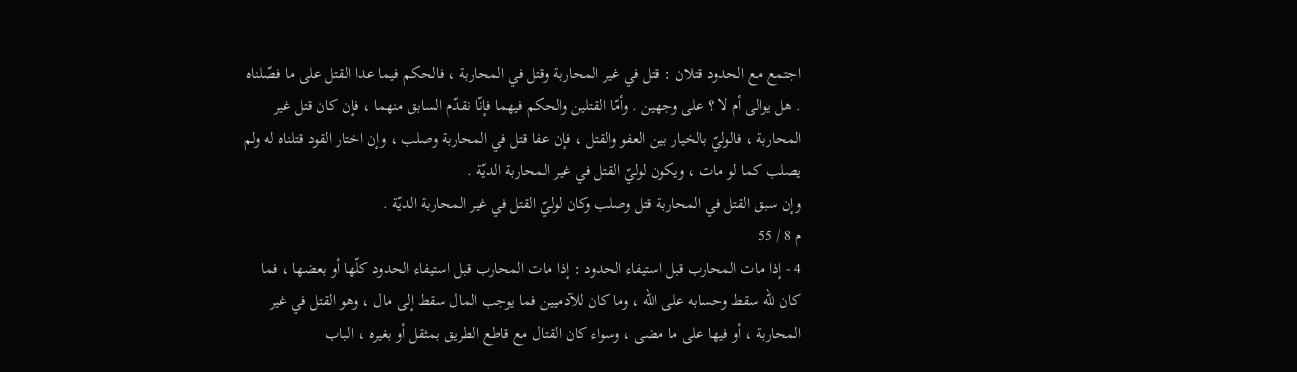اجتمع مع الحدود قتلان : قتل في غير المحاربة وقتل في المحاربة ، فالحكم فيما عدا القتل على ما فصّلناه . هل يوالى أم لا ؟ على وجهين . وأمّا القتلين والحكم فيهما فإنّا نقدّم السابق منهما ، فإن كان قتل غير المحاربة ، فالوليّ بالخيار بين العفو والقتل ، فإن عفا قتل في المحاربة وصلب ، وإن اختار القود قتلناه له ولم يصلب كما لو مات ، ويكون لوليّ القتل في غير المحاربة الديّة .
وإن سبق القتل في المحاربة قتل وصلب وكان لوليّ القتل في غير المحاربة الديّة .
م 8 / 55
4 - إذا مات المحارب قبل استيفاء الحدود : إذا مات المحارب قبل استيفاء الحدود كلّها أو بعضها ، فما كان للّه سقط وحسابه على اللّه ، وما كان للآدميين فما يوجب المال سقط إلى مال ، وهو القتل في غير المحاربة ، أو فيها على ما مضى ، وسواء كان القتال مع قاطع الطريق بمثقل أو بغيره ، الباب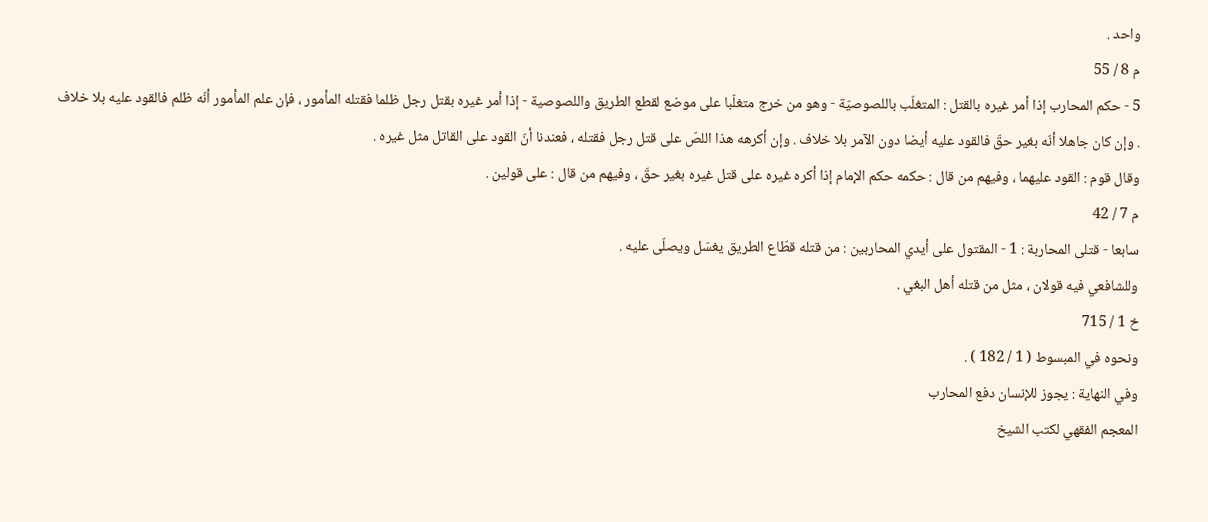واحد .
م 8 / 55
5 - حكم المحارب إذا أمر غيره بالقتل : المتغلّب باللصوصيّة - وهو من خرج متغلّبا على موضع لقطع الطريق واللصوصية - إذا أمر غيره بقتل رجل ظلما فقتله المأمور ، فإن علم المأمور أنّه ظلم فالقود عليه بلا خلاف . وإن كان جاهلا أنّه بغير حقّ فالقود عليه أيضا دون الآمر بلا خلاف . وإن أكرهه هذا اللصّ على قتل رجل فقتله ، فعندنا أنّ القود على القاتل مثل غيره .
وقال قوم : القود عليهما ، وفيهم من قال : حكمه حكم الإمام إذا أكره غيره على قتل غيره بغير حقّ ، وفيهم من قال : على قولين .
م 7 / 42
سابعا - قتلى المحاربة : 1 - المقتول على أيدي المحاربين : من قتله قطّاع الطريق يغسّل ويصلّى عليه .
وللشافعي فيه قولان ، مثل من قتله أهل البغي .
خ 1 / 715
ونحوه في المبسوط ( 1 / 182 ) .
وفي النهاية : يجوز للإنسان دفع المحارب
المعجم الفقهي لكتب الشيخ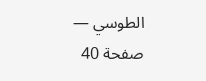الطوسي — صفحة 40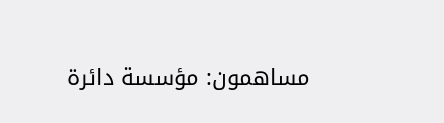مساهمون: مؤسسة دائرة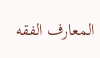المعارف الفقه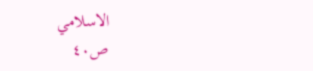الاسلامي
ص٤٠